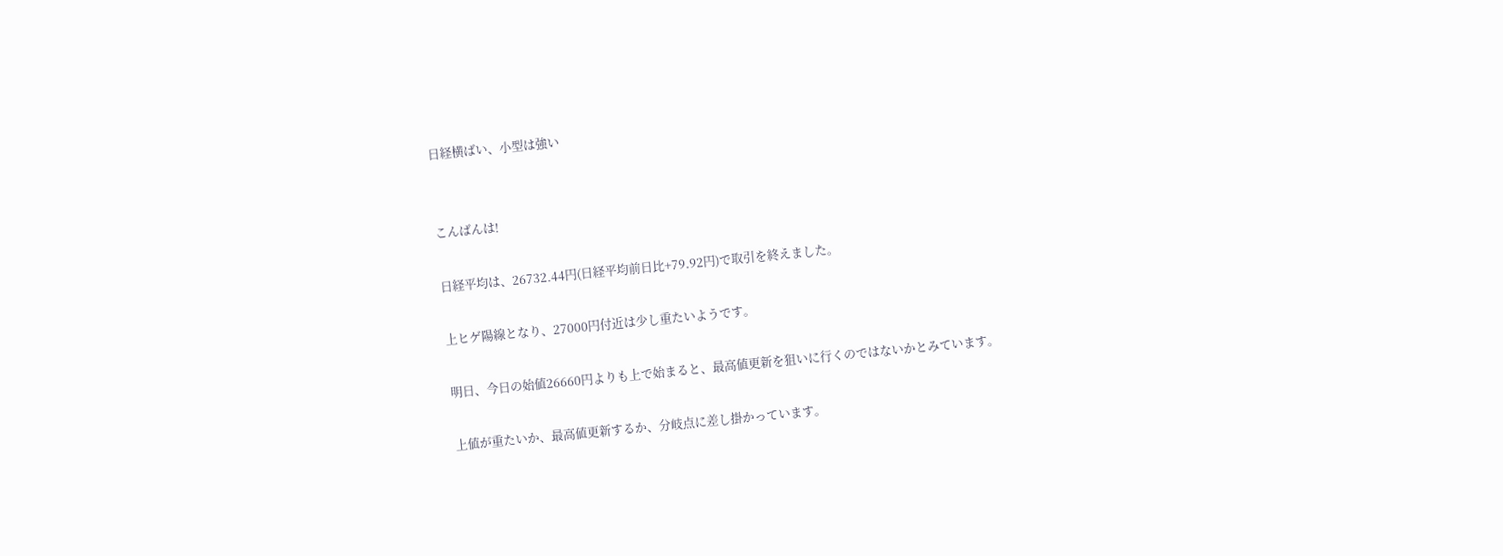日経横ばい、小型は強い


こんばんは!

日経平均は、26732.44円(日経平均前日比+79.92円)で取引を終えました。

上ヒゲ陽線となり、27000円付近は少し重たいようです。

明日、今日の始値26660円よりも上で始まると、最高値更新を狙いに行くのではないかとみています。

上値が重たいか、最高値更新するか、分岐点に差し掛かっています。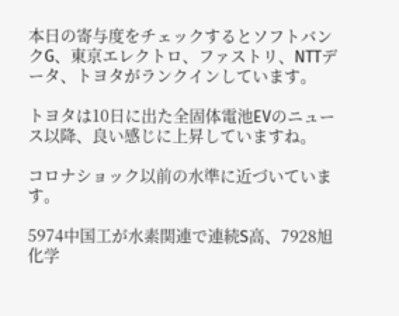本日の寄与度をチェックするとソフトバンクG、東京エレクトロ、ファストリ、NTTデータ、トヨタがランクインしています。

トヨタは10日に出た全固体電池EVのニュース以降、良い感じに上昇していますね。

コロナショック以前の水準に近づいています。

5974中国工が水素関連で連続S高、7928旭化学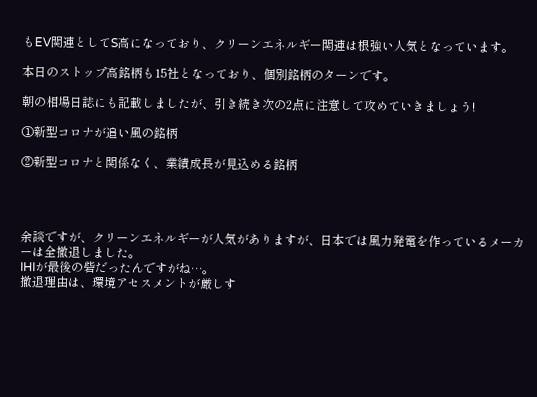もEV関連としてS高になっており、クリーンエネルギー関連は根強い人気となっています。

本日のストップ高銘柄も15社となっており、個別銘柄のターンです。

朝の相場日誌にも記載しましたが、引き続き次の2点に注意して攻めていきましょう!

①新型コロナが追い風の銘柄

②新型コロナと関係なく、業績成長が見込める銘柄




余談ですが、クリーンエネルギーが人気がありますが、日本では風力発電を作っているメーカーは全撤退しました。
IHIが最後の砦だったんですがね…。
撤退理由は、環境アセスメントが厳しす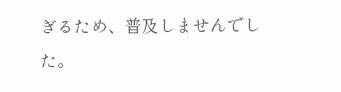ぎるため、普及しませんでした。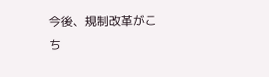今後、規制改革がこち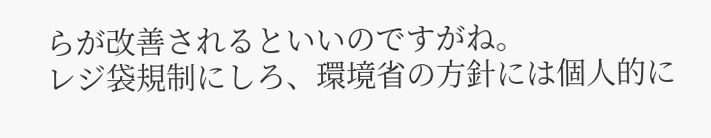らが改善されるといいのですがね。
レジ袋規制にしろ、環境省の方針には個人的に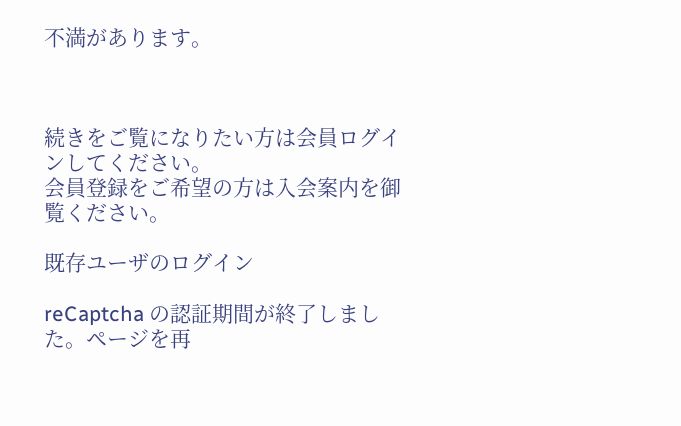不満があります。



続きをご覧になりたい方は会員ログインしてください。
会員登録をご希望の方は入会案内を御覧ください。

既存ユーザのログイン

reCaptcha の認証期間が終了しました。ページを再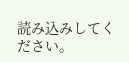読み込みしてください。